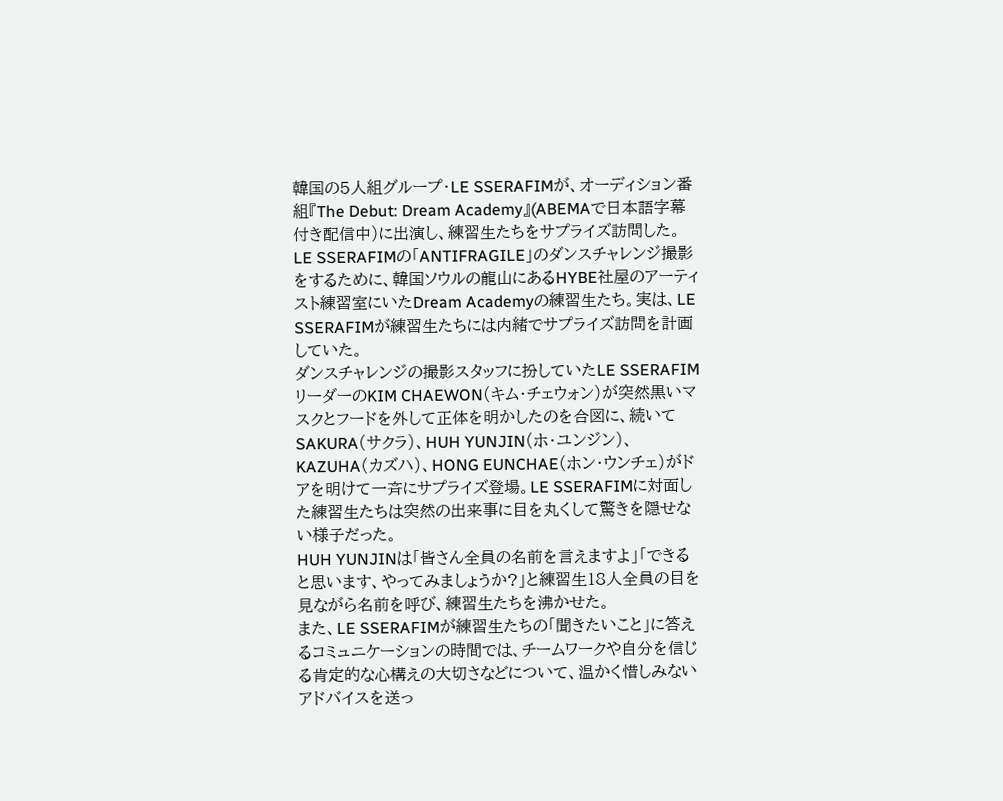韓国の5人組グループ・LE SSERAFIMが、オーディション番組『The Debut: Dream Academy』(ABEMAで日本語字幕付き配信中)に出演し、練習生たちをサプライズ訪問した。
LE SSERAFIMの「ANTIFRAGILE」のダンスチャレンジ撮影をするために、韓国ソウルの龍山にあるHYBE社屋のアーティスト練習室にいたDream Academyの練習生たち。実は、LE SSERAFIMが練習生たちには内緒でサプライズ訪問を計画していた。
ダンスチャレンジの撮影スタッフに扮していたLE SSERAFIMリーダーのKIM CHAEWON(キム・チェウォン)が突然黒いマスクとフードを外して正体を明かしたのを合図に、続いてSAKURA(サクラ)、HUH YUNJIN(ホ・ユンジン)、KAZUHA(カズハ)、HONG EUNCHAE(ホン・ウンチェ)がドアを明けて一斉にサプライズ登場。LE SSERAFIMに対面した練習生たちは突然の出来事に目を丸くして驚きを隠せない様子だった。
HUH YUNJINは「皆さん全員の名前を言えますよ」「できると思います、やってみましょうか?」と練習生18人全員の目を見ながら名前を呼び、練習生たちを沸かせた。
また、LE SSERAFIMが練習生たちの「聞きたいこと」に答えるコミュニケーションの時間では、チームワークや自分を信じる肯定的な心構えの大切さなどについて、温かく惜しみないアドバイスを送っ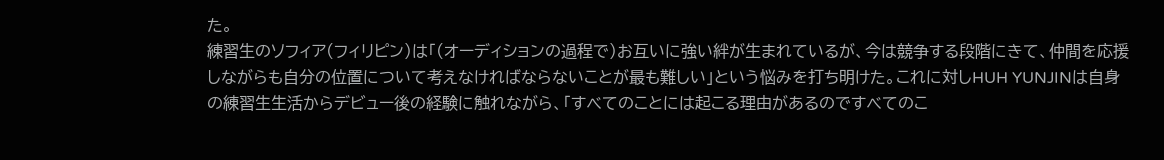た。
練習生のソフィア(フィリピン)は「(オーディションの過程で)お互いに強い絆が生まれているが、今は競争する段階にきて、仲間を応援しながらも自分の位置について考えなければならないことが最も難しい」という悩みを打ち明けた。これに対しHUH YUNJINは自身の練習生生活からデビュー後の経験に触れながら、「すべてのことには起こる理由があるのですべてのこ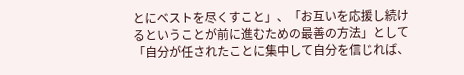とにベストを尽くすこと」、「お互いを応援し続けるということが前に進むための最善の方法」として「自分が任されたことに集中して自分を信じれば、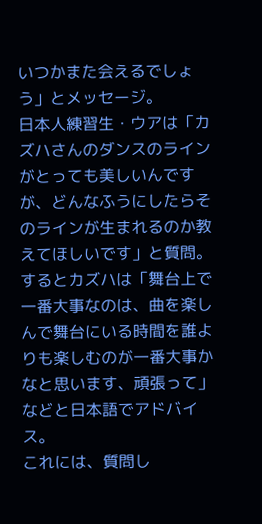いつかまた会えるでしょう」とメッセージ。
日本人練習生・ウアは「カズハさんのダンスのラインがとっても美しいんですが、どんなふうにしたらそのラインが生まれるのか教えてほしいです」と質問。するとカズハは「舞台上で一番大事なのは、曲を楽しんで舞台にいる時間を誰よりも楽しむのが一番大事かなと思います、頑張って」などと日本語でアドバイス。
これには、質問し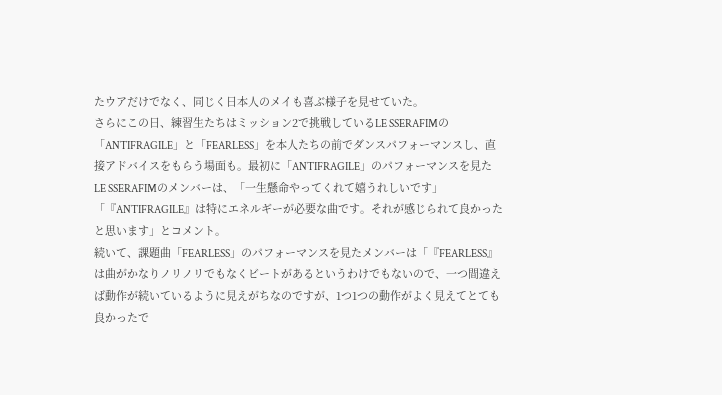たウアだけでなく、同じく日本人のメイも喜ぶ様子を見せていた。
さらにこの日、練習生たちはミッション2で挑戦しているLE SSERAFIMの「ANTIFRAGILE」と「FEARLESS」を本人たちの前でダンスパフォーマンスし、直接アドバイスをもらう場面も。最初に「ANTIFRAGILE」のパフォーマンスを見たLE SSERAFIMのメンバーは、「一生懸命やってくれて嬉うれしいです」「『ANTIFRAGILE』は特にエネルギーが必要な曲です。それが感じられて良かったと思います」とコメント。
続いて、課題曲「FEARLESS」のパフォーマンスを見たメンバーは「『FEARLESS』は曲がかなりノリノリでもなくビートがあるというわけでもないので、一つ間違えば動作が続いているように見えがちなのですが、1つ1つの動作がよく見えてとても良かったで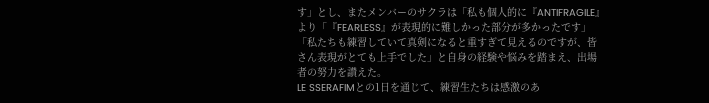す」とし、またメンバーのサクラは「私も個人的に『ANTIFRAGILE』より「『FEARLESS』が表現的に難しかった部分が多かったです」「私たちも練習していて真剣になると重すぎて見えるのですが、皆さん表現がとても上手でした」と自身の経験や悩みを踏まえ、出場者の努力を讃えた。
LE SSERAFIMとの1日を通じて、練習生たちは感激のあ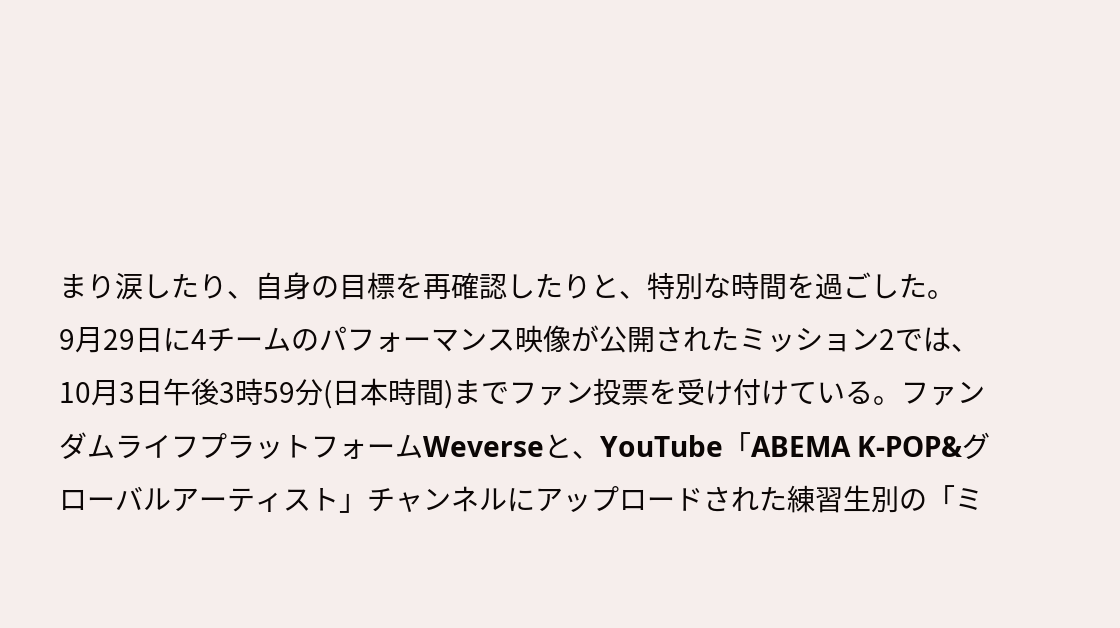まり涙したり、自身の目標を再確認したりと、特別な時間を過ごした。
9月29日に4チームのパフォーマンス映像が公開されたミッション2では、10月3日午後3時59分(日本時間)までファン投票を受け付けている。ファンダムライフプラットフォームWeverseと、YouTube「ABEMA K-POP&グローバルアーティスト」チャンネルにアップロードされた練習生別の「ミ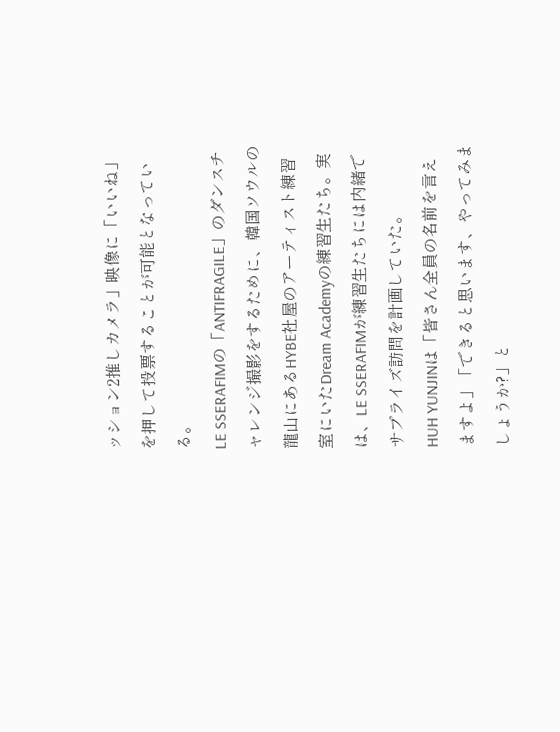ッション2推しカメラ」映像に「いいね」を押して投票することが可能となっている。
LE SSERAFIMの「ANTIFRAGILE」のダンスチャレンジ撮影をするために、韓国ソウルの龍山にあるHYBE社屋のアーティスト練習室にいたDream Academyの練習生たち。実は、LE SSERAFIMが練習生たちには内緒でサプライズ訪問を計画していた。
HUH YUNJINは「皆さん全員の名前を言えますよ」「できると思います、やってみましょうか?」と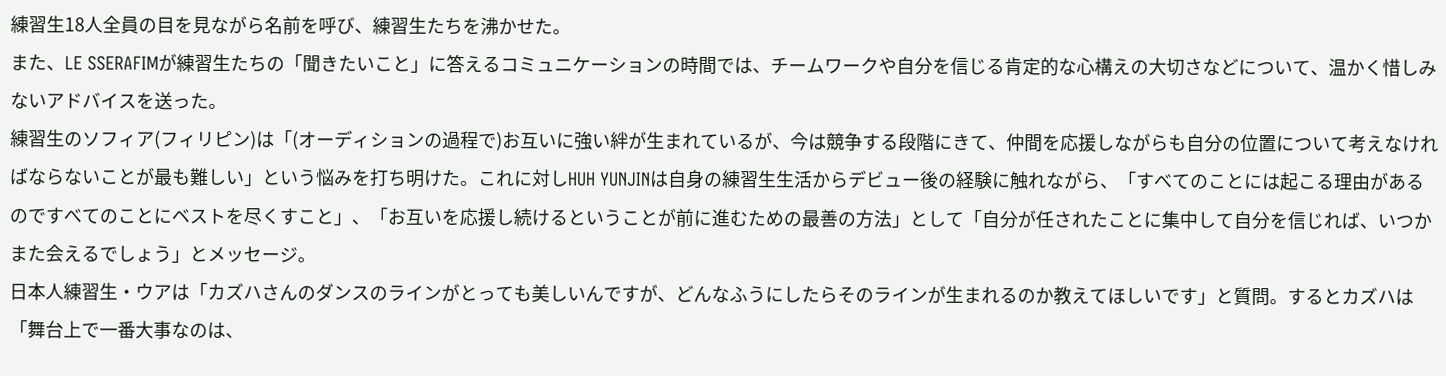練習生18人全員の目を見ながら名前を呼び、練習生たちを沸かせた。
また、LE SSERAFIMが練習生たちの「聞きたいこと」に答えるコミュニケーションの時間では、チームワークや自分を信じる肯定的な心構えの大切さなどについて、温かく惜しみないアドバイスを送った。
練習生のソフィア(フィリピン)は「(オーディションの過程で)お互いに強い絆が生まれているが、今は競争する段階にきて、仲間を応援しながらも自分の位置について考えなければならないことが最も難しい」という悩みを打ち明けた。これに対しHUH YUNJINは自身の練習生生活からデビュー後の経験に触れながら、「すべてのことには起こる理由があるのですべてのことにベストを尽くすこと」、「お互いを応援し続けるということが前に進むための最善の方法」として「自分が任されたことに集中して自分を信じれば、いつかまた会えるでしょう」とメッセージ。
日本人練習生・ウアは「カズハさんのダンスのラインがとっても美しいんですが、どんなふうにしたらそのラインが生まれるのか教えてほしいです」と質問。するとカズハは「舞台上で一番大事なのは、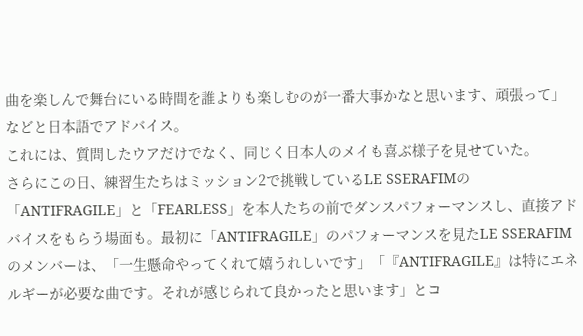曲を楽しんで舞台にいる時間を誰よりも楽しむのが一番大事かなと思います、頑張って」などと日本語でアドバイス。
これには、質問したウアだけでなく、同じく日本人のメイも喜ぶ様子を見せていた。
さらにこの日、練習生たちはミッション2で挑戦しているLE SSERAFIMの「ANTIFRAGILE」と「FEARLESS」を本人たちの前でダンスパフォーマンスし、直接アドバイスをもらう場面も。最初に「ANTIFRAGILE」のパフォーマンスを見たLE SSERAFIMのメンバーは、「一生懸命やってくれて嬉うれしいです」「『ANTIFRAGILE』は特にエネルギーが必要な曲です。それが感じられて良かったと思います」とコ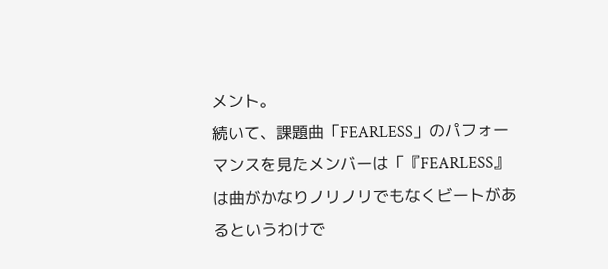メント。
続いて、課題曲「FEARLESS」のパフォーマンスを見たメンバーは「『FEARLESS』は曲がかなりノリノリでもなくビートがあるというわけで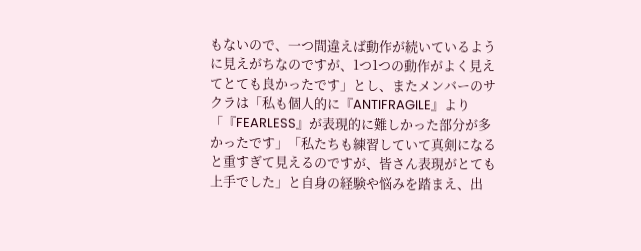もないので、一つ間違えば動作が続いているように見えがちなのですが、1つ1つの動作がよく見えてとても良かったです」とし、またメンバーのサクラは「私も個人的に『ANTIFRAGILE』より「『FEARLESS』が表現的に難しかった部分が多かったです」「私たちも練習していて真剣になると重すぎて見えるのですが、皆さん表現がとても上手でした」と自身の経験や悩みを踏まえ、出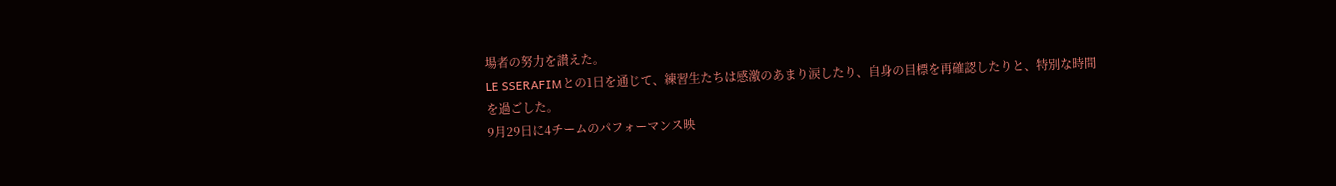場者の努力を讃えた。
LE SSERAFIMとの1日を通じて、練習生たちは感激のあまり涙したり、自身の目標を再確認したりと、特別な時間を過ごした。
9月29日に4チームのパフォーマンス映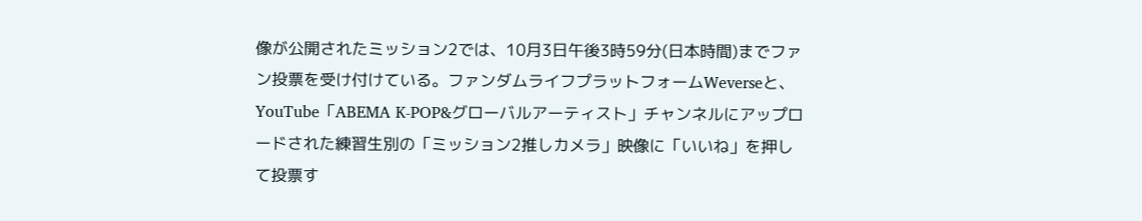像が公開されたミッション2では、10月3日午後3時59分(日本時間)までファン投票を受け付けている。ファンダムライフプラットフォームWeverseと、YouTube「ABEMA K-POP&グローバルアーティスト」チャンネルにアップロードされた練習生別の「ミッション2推しカメラ」映像に「いいね」を押して投票す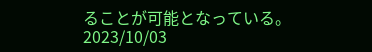ることが可能となっている。
2023/10/03